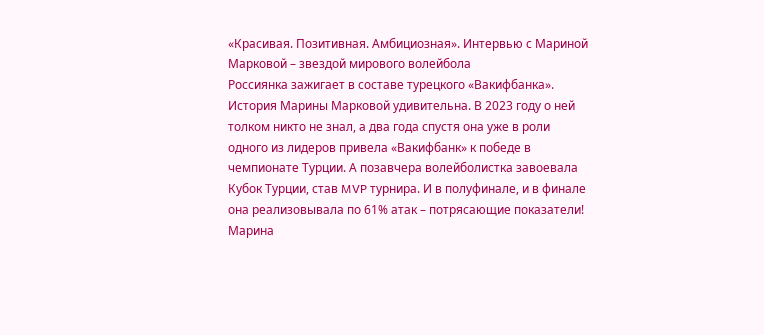«Красивая. Позитивная. Амбициозная». Интервью с Мариной Марковой – звездой мирового волейбола
Россиянка зажигает в составе турецкого «Вакифбанка».
История Марины Марковой удивительна. В 2023 году о ней толком никто не знал, а два года спустя она уже в роли одного из лидеров привела «Вакифбанк» к победе в чемпионате Турции. А позавчера волейболистка завоевала Кубок Турции, став MVP турнира. И в полуфинале, и в финале она реализовывала по 61% атак – потрясающие показатели!
Марина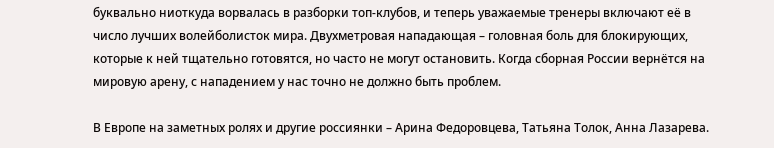буквально ниоткуда ворвалась в разборки топ-клубов, и теперь уважаемые тренеры включают её в число лучших волейболисток мира. Двухметровая нападающая – головная боль для блокирующих, которые к ней тщательно готовятся, но часто не могут остановить. Когда сборная России вернётся на мировую арену, с нападением у нас точно не должно быть проблем.

В Европе на заметных ролях и другие россиянки – Арина Федоровцева, Татьяна Толок, Анна Лазарева.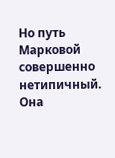Но путь Марковой совершенно нетипичный. Она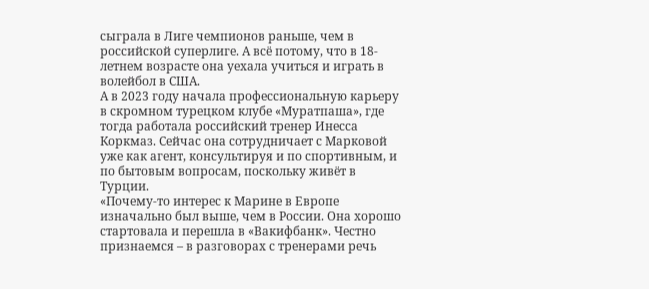сыграла в Лиге чемпионов раньше, чем в российской суперлиге. А всё потому, что в 18-летнем возрасте она уехала учиться и играть в волейбол в США.
А в 2023 году начала профессиональную карьеру в скромном турецком клубе «Муратпаша», где тогда работала российский тренер Инесса Коркмаз. Сейчас она сотрудничает с Марковой уже как агент, консультируя и по спортивным, и по бытовым вопросам, поскольку живёт в Турции.
«Почему-то интерес к Марине в Европе изначально был выше, чем в России. Она хорошо стартовала и перешла в «Вакифбанк». Честно признаемся – в разговорах с тренерами речь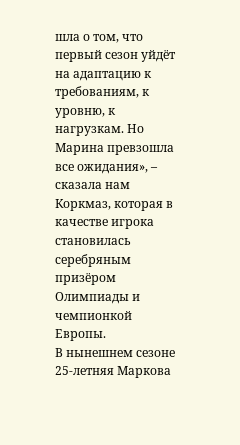шла о том, что первый сезон уйдёт на адаптацию к требованиям, к уровню, к нагрузкам. Но Марина превзошла все ожидания», – сказала нам Коркмаз, которая в качестве игрока становилась серебряным призёром Олимпиады и чемпионкой Европы.
В нынешнем сезоне 25-летняя Маркова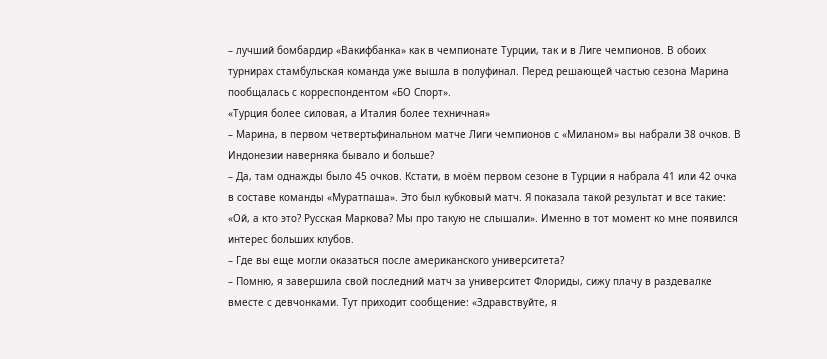– лучший бомбардир «Вакифбанка» как в чемпионате Турции, так и в Лиге чемпионов. В обоих турнирах стамбульская команда уже вышла в полуфинал. Перед решающей частью сезона Марина пообщалась с корреспондентом «БО Спорт».
«Турция более силовая, а Италия более техничная»
– Марина, в первом четвертьфинальном матче Лиги чемпионов с «Миланом» вы набрали 38 очков. В Индонезии наверняка бывало и больше?
– Да, там однажды было 45 очков. Кстати, в моём первом сезоне в Турции я набрала 41 или 42 очка в составе команды «Муратпаша». Это был кубковый матч. Я показала такой результат и все такие: «Ой, а кто это? Русская Маркова? Мы про такую не слышали». Именно в тот момент ко мне появился интерес больших клубов.
– Где вы еще могли оказаться после американского университета?
– Помню, я завершила свой последний матч за университет Флориды, сижу плачу в раздевалке вместе с девчонками. Тут приходит сообщение: «Здравствуйте, я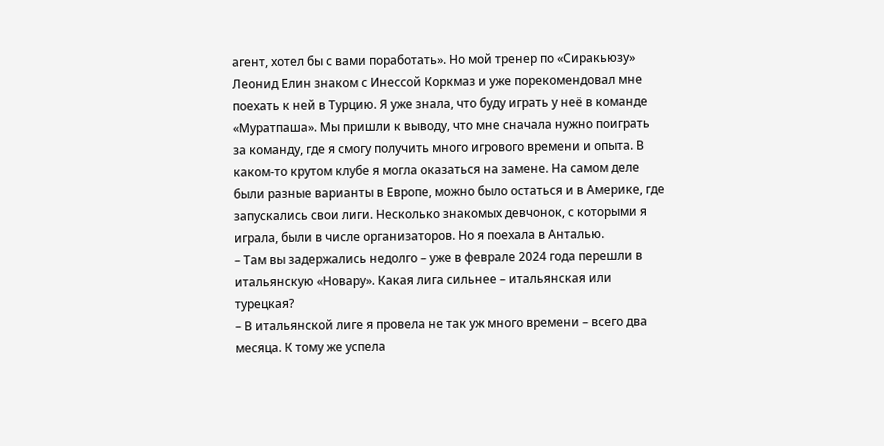агент, хотел бы с вами поработать». Но мой тренер по «Сиракьюзу» Леонид Елин знаком с Инессой Коркмаз и уже порекомендовал мне поехать к ней в Турцию. Я уже знала, что буду играть у неё в команде «Муратпаша». Мы пришли к выводу, что мне сначала нужно поиграть за команду, где я смогу получить много игрового времени и опыта. В каком-то крутом клубе я могла оказаться на замене. На самом деле были разные варианты в Европе, можно было остаться и в Америке, где запускались свои лиги. Несколько знакомых девчонок, с которыми я играла, были в числе организаторов. Но я поехала в Анталью.
– Там вы задержались недолго – уже в феврале 2024 года перешли в итальянскую «Новару». Какая лига сильнее – итальянская или турецкая?
– В итальянской лиге я провела не так уж много времени – всего два месяца. К тому же успела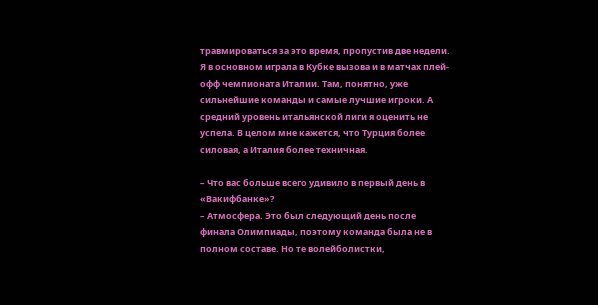травмироваться за это время, пропустив две недели. Я в основном играла в Кубке вызова и в матчах плей-офф чемпионата Италии. Там, понятно, уже сильнейшие команды и самые лучшие игроки. А средний уровень итальянской лиги я оценить не успела. В целом мне кажется, что Турция более силовая, а Италия более техничная.

– Что вас больше всего удивило в первый день в «Вакифбанке»?
– Атмосфера. Это был следующий день после финала Олимпиады, поэтому команда была не в полном составе. Но те волейболистки,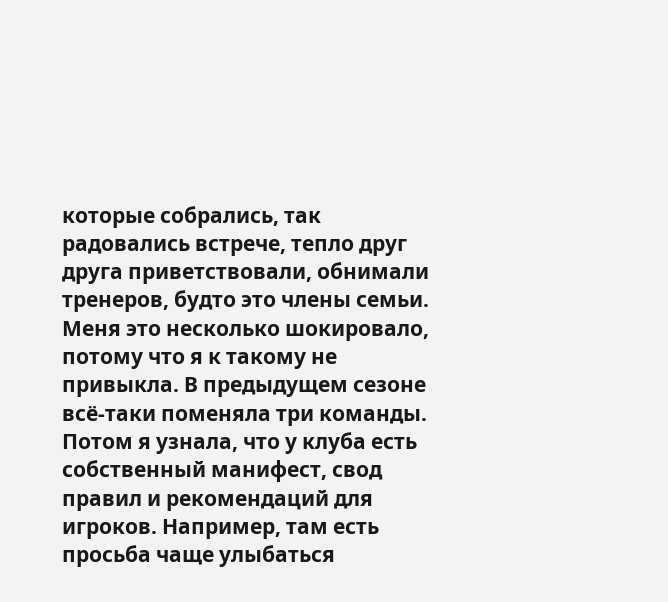которые собрались, так радовались встрече, тепло друг друга приветствовали, обнимали тренеров, будто это члены семьи. Меня это несколько шокировало, потому что я к такому не привыкла. В предыдущем сезоне всё-таки поменяла три команды. Потом я узнала, что у клуба есть собственный манифест, свод правил и рекомендаций для игроков. Например, там есть просьба чаще улыбаться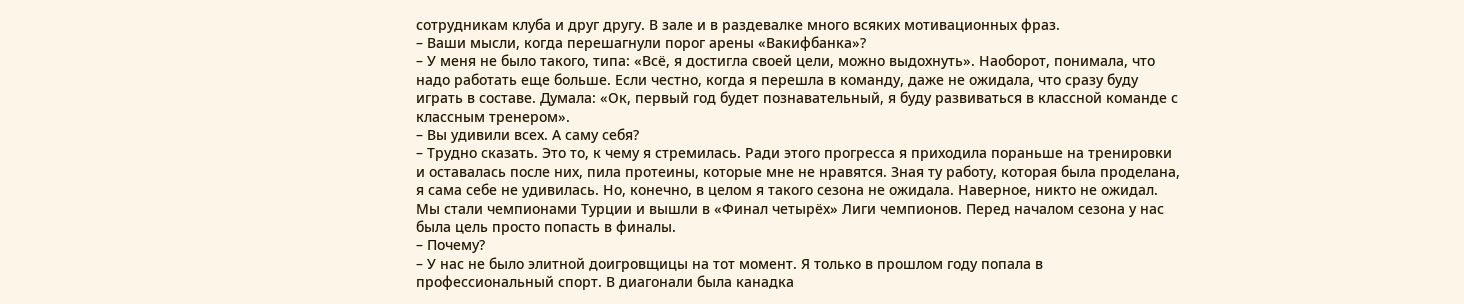сотрудникам клуба и друг другу. В зале и в раздевалке много всяких мотивационных фраз.
– Ваши мысли, когда перешагнули порог арены «Вакифбанка»?
– У меня не было такого, типа: «Всё, я достигла своей цели, можно выдохнуть». Наоборот, понимала, что надо работать еще больше. Если честно, когда я перешла в команду, даже не ожидала, что сразу буду играть в составе. Думала: «Ок, первый год будет познавательный, я буду развиваться в классной команде с классным тренером».
– Вы удивили всех. А саму себя?
– Трудно сказать. Это то, к чему я стремилась. Ради этого прогресса я приходила пораньше на тренировки и оставалась после них, пила протеины, которые мне не нравятся. Зная ту работу, которая была проделана, я сама себе не удивилась. Но, конечно, в целом я такого сезона не ожидала. Наверное, никто не ожидал. Мы стали чемпионами Турции и вышли в «Финал четырёх» Лиги чемпионов. Перед началом сезона у нас была цель просто попасть в финалы.
– Почему?
– У нас не было элитной доигровщицы на тот момент. Я только в прошлом году попала в профессиональный спорт. В диагонали была канадка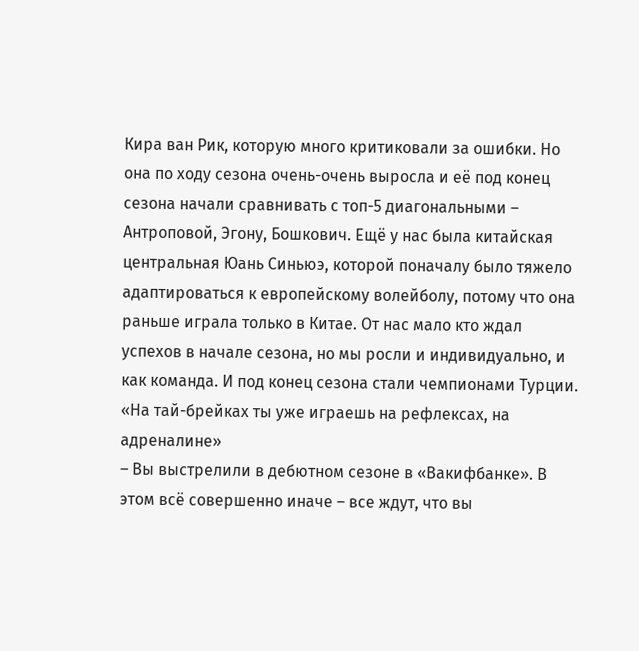Кира ван Рик, которую много критиковали за ошибки. Но она по ходу сезона очень-очень выросла и её под конец сезона начали сравнивать с топ-5 диагональными – Антроповой, Эгону, Бошкович. Ещё у нас была китайская центральная Юань Синьюэ, которой поначалу было тяжело адаптироваться к европейскому волейболу, потому что она раньше играла только в Китае. От нас мало кто ждал успехов в начале сезона, но мы росли и индивидуально, и как команда. И под конец сезона стали чемпионами Турции.
«На тай-брейках ты уже играешь на рефлексах, на адреналине»
– Вы выстрелили в дебютном сезоне в «Вакифбанке». В этом всё совершенно иначе – все ждут, что вы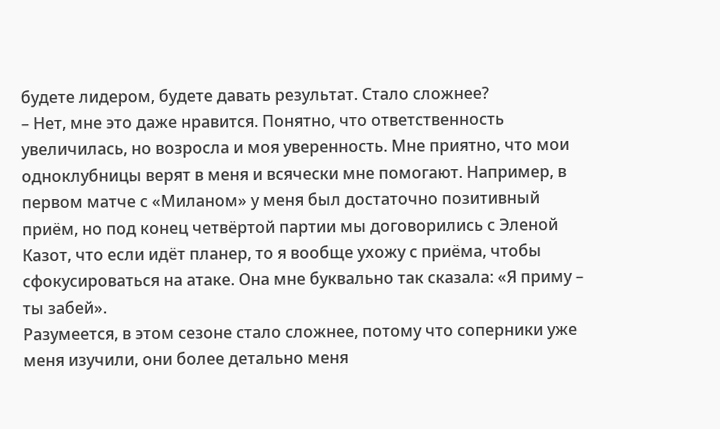будете лидером, будете давать результат. Стало сложнее?
– Нет, мне это даже нравится. Понятно, что ответственность увеличилась, но возросла и моя уверенность. Мне приятно, что мои одноклубницы верят в меня и всячески мне помогают. Например, в первом матче с «Миланом» у меня был достаточно позитивный приём, но под конец четвёртой партии мы договорились с Эленой Казот, что если идёт планер, то я вообще ухожу с приёма, чтобы сфокусироваться на атаке. Она мне буквально так сказала: «Я приму – ты забей».
Разумеется, в этом сезоне стало сложнее, потому что соперники уже меня изучили, они более детально меня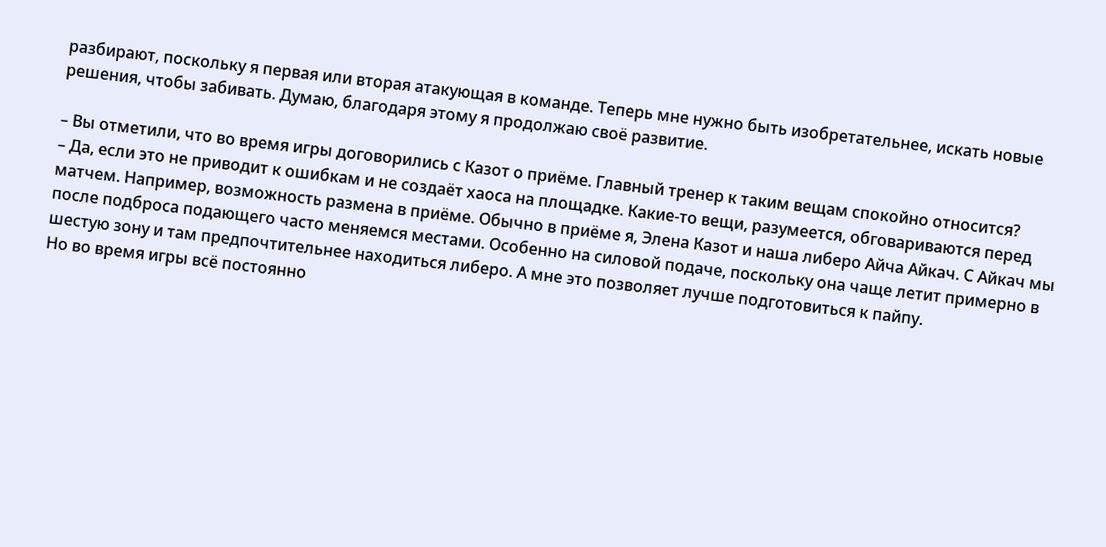разбирают, поскольку я первая или вторая атакующая в команде. Теперь мне нужно быть изобретательнее, искать новые решения, чтобы забивать. Думаю, благодаря этому я продолжаю своё развитие.

– Вы отметили, что во время игры договорились с Казот о приёме. Главный тренер к таким вещам спокойно относится?
– Да, если это не приводит к ошибкам и не создаёт хаоса на площадке. Какие-то вещи, разумеется, обговариваются перед матчем. Например, возможность размена в приёме. Обычно в приёме я, Элена Казот и наша либеро Айча Айкач. С Айкач мы после подброса подающего часто меняемся местами. Особенно на силовой подаче, поскольку она чаще летит примерно в шестую зону и там предпочтительнее находиться либеро. А мне это позволяет лучше подготовиться к пайпу.
Но во время игры всё постоянно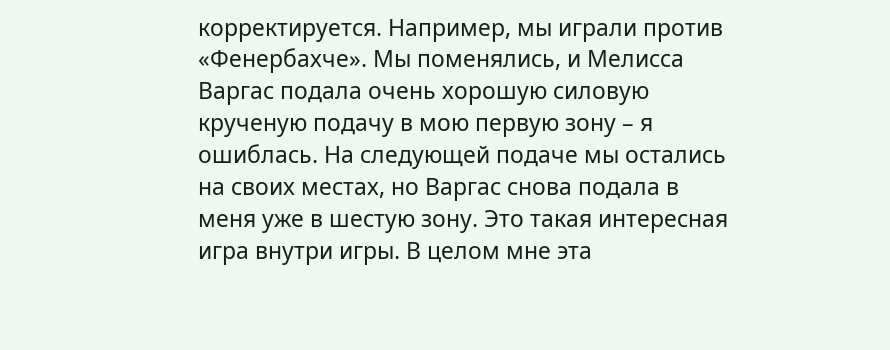корректируется. Например, мы играли против «Фенербахче». Мы поменялись, и Мелисса Варгас подала очень хорошую силовую крученую подачу в мою первую зону – я ошиблась. На следующей подаче мы остались на своих местах, но Варгас снова подала в меня уже в шестую зону. Это такая интересная игра внутри игры. В целом мне эта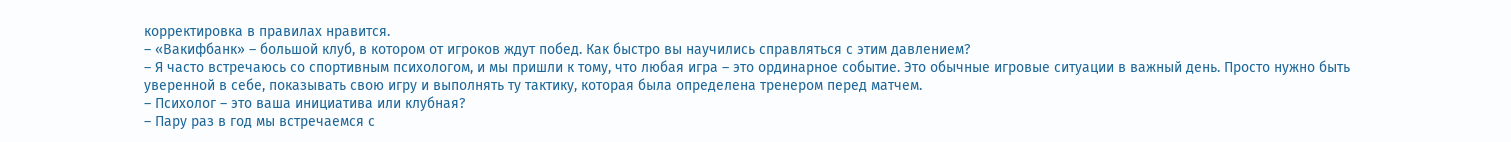корректировка в правилах нравится.
– «Вакифбанк» – большой клуб, в котором от игроков ждут побед. Как быстро вы научились справляться с этим давлением?
– Я часто встречаюсь со спортивным психологом, и мы пришли к тому, что любая игра – это ординарное событие. Это обычные игровые ситуации в важный день. Просто нужно быть уверенной в себе, показывать свою игру и выполнять ту тактику, которая была определена тренером перед матчем.
– Психолог – это ваша инициатива или клубная?
– Пару раз в год мы встречаемся с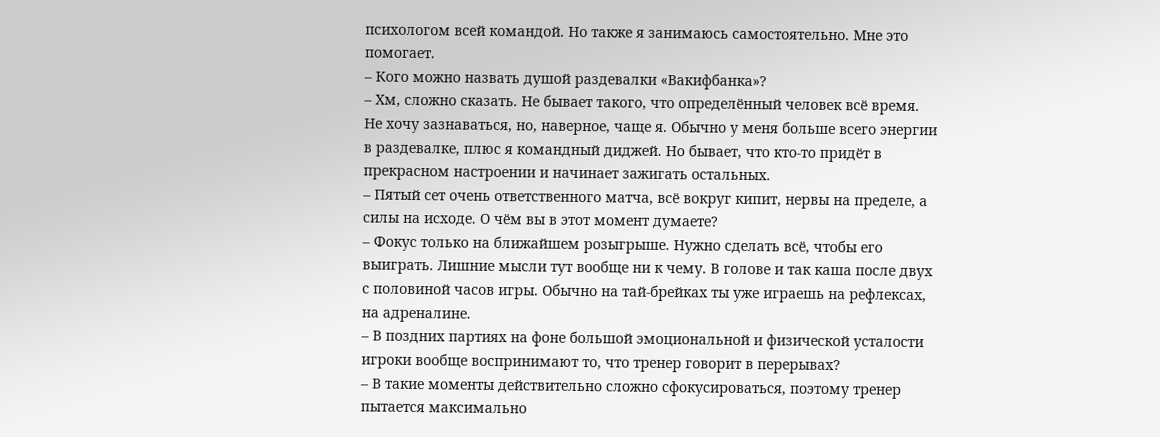психологом всей командой. Но также я занимаюсь самостоятельно. Мне это помогает.
– Кого можно назвать душой раздевалки «Вакифбанка»?
– Хм, сложно сказать. Не бывает такого, что определённый человек всё время. Не хочу зазнаваться, но, наверное, чаще я. Обычно у меня больше всего энергии в раздевалке, плюс я командный диджей. Но бывает, что кто-то придёт в прекрасном настроении и начинает зажигать остальных.
– Пятый сет очень ответственного матча, всё вокруг кипит, нервы на пределе, а силы на исходе. О чём вы в этот момент думаете?
– Фокус только на ближайшем розыгрыше. Нужно сделать всё, чтобы его выиграть. Лишние мысли тут вообще ни к чему. В голове и так каша после двух с половиной часов игры. Обычно на тай-брейках ты уже играешь на рефлексах, на адреналине.
– В поздних партиях на фоне большой эмоциональной и физической усталости игроки вообще воспринимают то, что тренер говорит в перерывах?
– В такие моменты действительно сложно сфокусироваться, поэтому тренер пытается максимально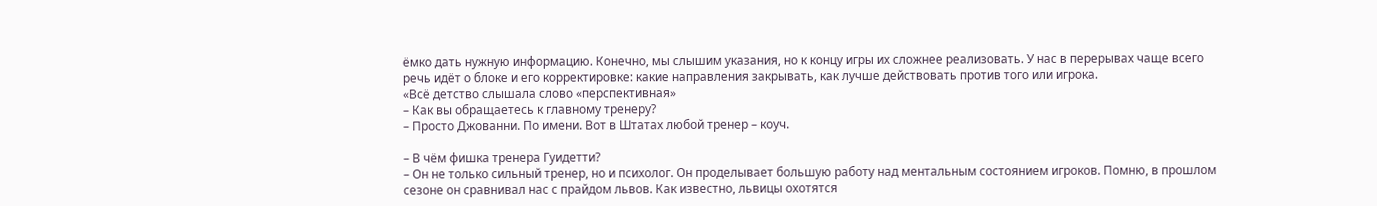ёмко дать нужную информацию. Конечно, мы слышим указания, но к концу игры их сложнее реализовать. У нас в перерывах чаще всего речь идёт о блоке и его корректировке: какие направления закрывать, как лучше действовать против того или игрока.
«Всё детство слышала слово «перспективная»
– Как вы обращаетесь к главному тренеру?
– Просто Джованни. По имени. Вот в Штатах любой тренер – коуч.

– В чём фишка тренера Гуидетти?
– Он не только сильный тренер, но и психолог. Он проделывает большую работу над ментальным состоянием игроков. Помню, в прошлом сезоне он сравнивал нас с прайдом львов. Как известно, львицы охотятся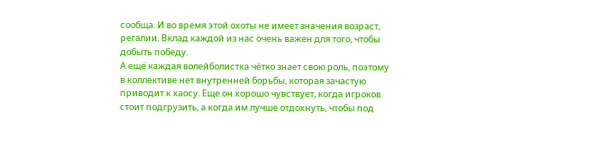сообща. И во время этой охоты не имеет значения возраст, регалии. Вклад каждой из нас очень важен для того, чтобы добыть победу.
А ещё каждая волейболистка чётко знает свою роль, поэтому в коллективе нет внутренней борьбы, которая зачастую приводит к хаосу. Еще он хорошо чувствует, когда игроков стоит подгрузить, а когда им лучше отдохнуть, чтобы под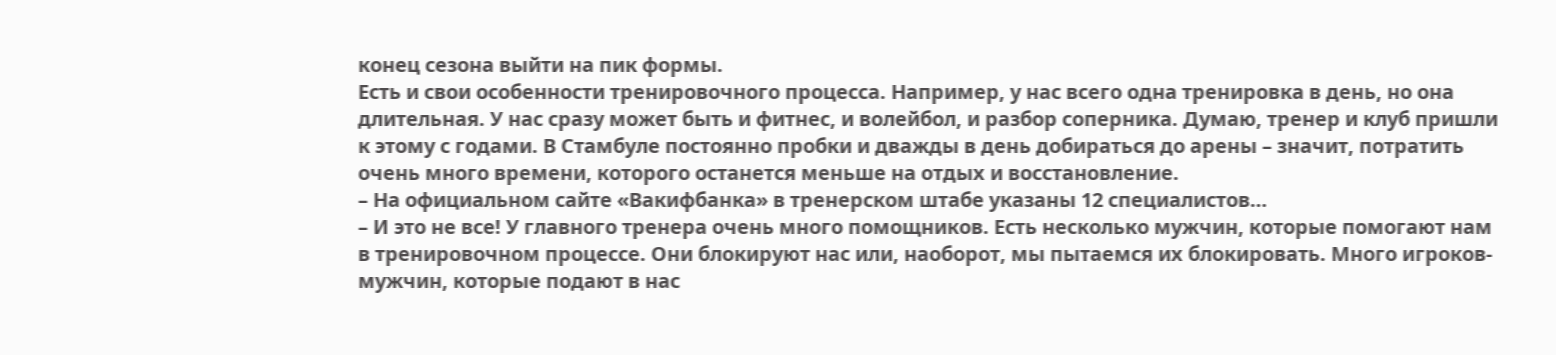конец сезона выйти на пик формы.
Есть и свои особенности тренировочного процесса. Например, у нас всего одна тренировка в день, но она длительная. У нас сразу может быть и фитнес, и волейбол, и разбор соперника. Думаю, тренер и клуб пришли к этому с годами. В Стамбуле постоянно пробки и дважды в день добираться до арены – значит, потратить очень много времени, которого останется меньше на отдых и восстановление.
– На официальном сайте «Вакифбанка» в тренерском штабе указаны 12 специалистов…
– И это не все! У главного тренера очень много помощников. Есть несколько мужчин, которые помогают нам в тренировочном процессе. Они блокируют нас или, наоборот, мы пытаемся их блокировать. Много игроков-мужчин, которые подают в нас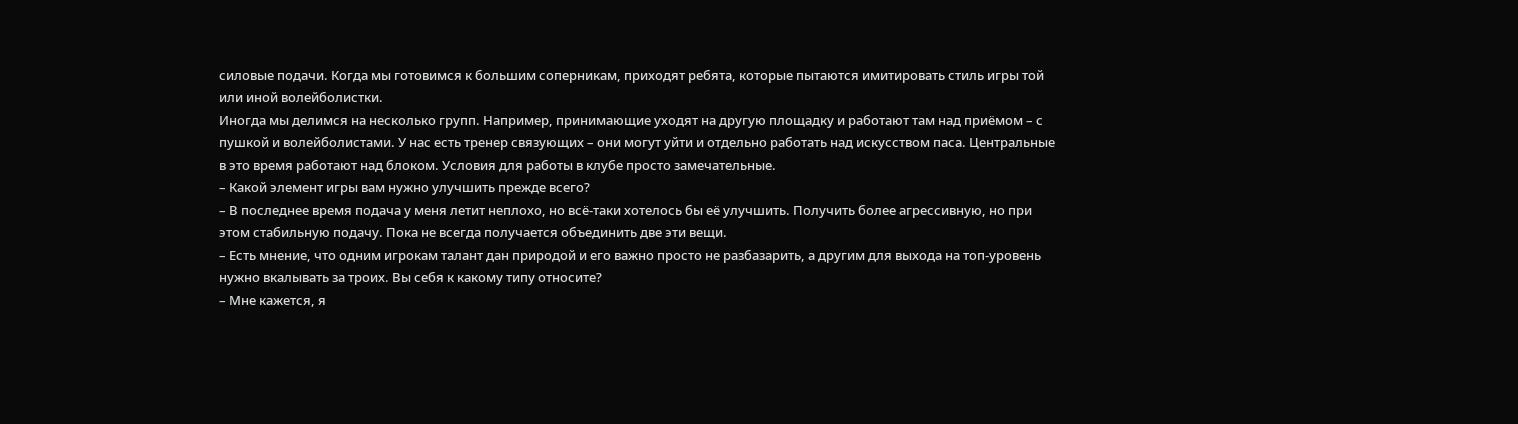силовые подачи. Когда мы готовимся к большим соперникам, приходят ребята, которые пытаются имитировать стиль игры той или иной волейболистки.
Иногда мы делимся на несколько групп. Например, принимающие уходят на другую площадку и работают там над приёмом – с пушкой и волейболистами. У нас есть тренер связующих – они могут уйти и отдельно работать над искусством паса. Центральные в это время работают над блоком. Условия для работы в клубе просто замечательные.
– Какой элемент игры вам нужно улучшить прежде всего?
– В последнее время подача у меня летит неплохо, но всё-таки хотелось бы её улучшить. Получить более агрессивную, но при этом стабильную подачу. Пока не всегда получается объединить две эти вещи.
– Есть мнение, что одним игрокам талант дан природой и его важно просто не разбазарить, а другим для выхода на топ-уровень нужно вкалывать за троих. Вы себя к какому типу относите?
– Мне кажется, я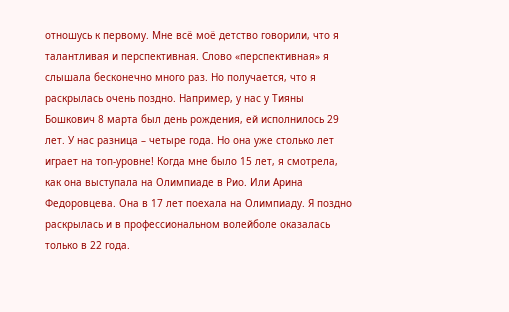отношусь к первому. Мне всё моё детство говорили, что я талантливая и перспективная. Слово «перспективная» я слышала бесконечно много раз. Но получается, что я раскрылась очень поздно. Например, у нас у Тияны Бошкович 8 марта был день рождения, ей исполнилось 29 лет. У нас разница – четыре года. Но она уже столько лет играет на топ-уровне! Когда мне было 15 лет, я смотрела, как она выступала на Олимпиаде в Рио. Или Арина Федоровцева. Она в 17 лет поехала на Олимпиаду. Я поздно раскрылась и в профессиональном волейболе оказалась только в 22 года.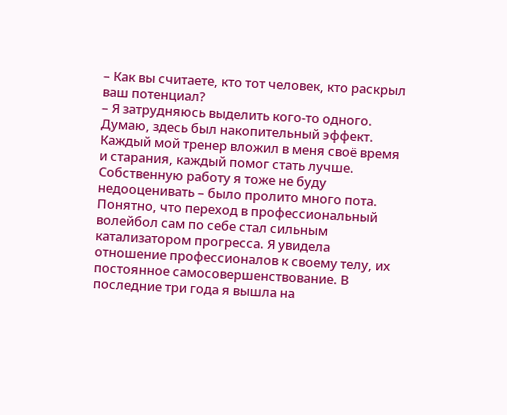– Как вы считаете, кто тот человек, кто раскрыл ваш потенциал?
– Я затрудняюсь выделить кого-то одного. Думаю, здесь был накопительный эффект. Каждый мой тренер вложил в меня своё время и старания, каждый помог стать лучше. Собственную работу я тоже не буду недооценивать – было пролито много пота. Понятно, что переход в профессиональный волейбол сам по себе стал сильным катализатором прогресса. Я увидела отношение профессионалов к своему телу, их постоянное самосовершенствование. В последние три года я вышла на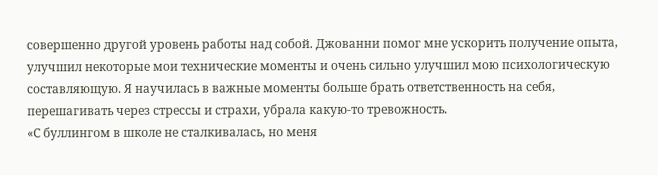совершенно другой уровень работы над собой. Джованни помог мне ускорить получение опыта, улучшил некоторые мои технические моменты и очень сильно улучшил мою психологическую составляющую. Я научилась в важные моменты больше брать ответственность на себя, перешагивать через стрессы и страхи, убрала какую-то тревожность.
«С буллингом в школе не сталкивалась, но меня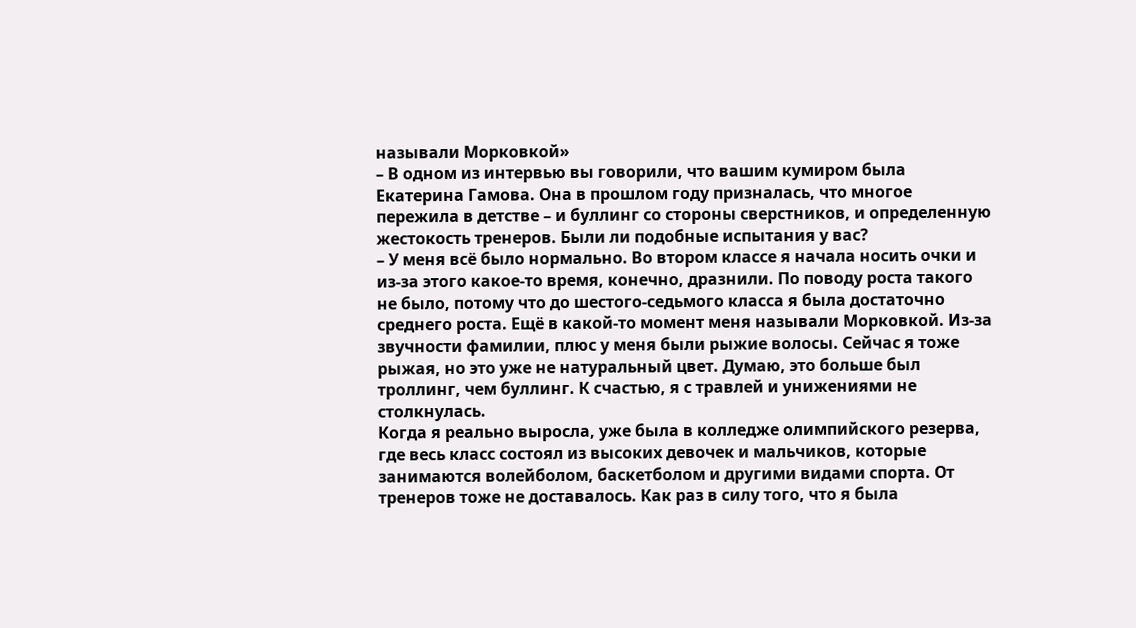называли Морковкой»
– В одном из интервью вы говорили, что вашим кумиром была Екатерина Гамова. Она в прошлом году призналась, что многое пережила в детстве – и буллинг со стороны сверстников, и определенную жестокость тренеров. Были ли подобные испытания у вас?
– У меня всё было нормально. Во втором классе я начала носить очки и из-за этого какое-то время, конечно, дразнили. По поводу роста такого не было, потому что до шестого-седьмого класса я была достаточно среднего роста. Ещё в какой-то момент меня называли Морковкой. Из-за звучности фамилии, плюс у меня были рыжие волосы. Сейчас я тоже рыжая, но это уже не натуральный цвет. Думаю, это больше был троллинг, чем буллинг. К счастью, я с травлей и унижениями не столкнулась.
Когда я реально выросла, уже была в колледже олимпийского резерва, где весь класс состоял из высоких девочек и мальчиков, которые занимаются волейболом, баскетболом и другими видами спорта. От тренеров тоже не доставалось. Как раз в силу того, что я была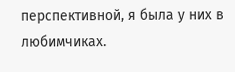перспективной, я была у них в любимчиках.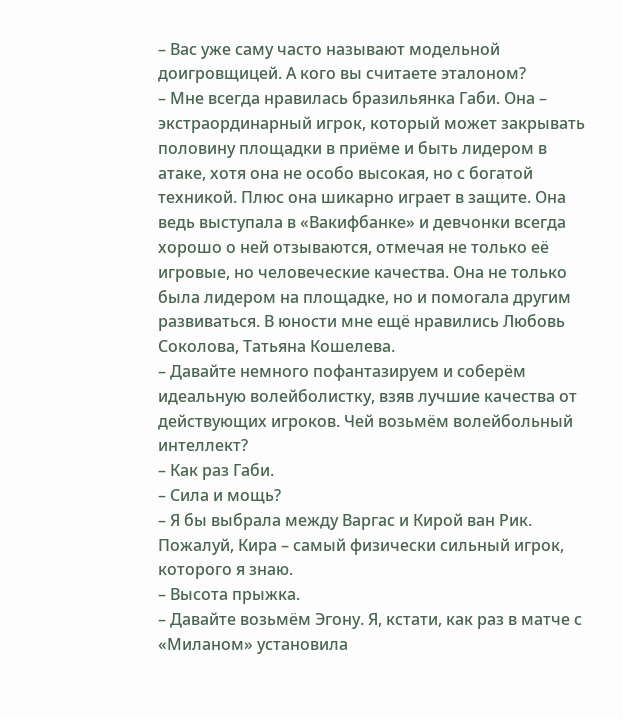– Вас уже саму часто называют модельной доигровщицей. А кого вы считаете эталоном?
– Мне всегда нравилась бразильянка Габи. Она – экстраординарный игрок, который может закрывать половину площадки в приёме и быть лидером в атаке, хотя она не особо высокая, но с богатой техникой. Плюс она шикарно играет в защите. Она ведь выступала в «Вакифбанке» и девчонки всегда хорошо о ней отзываются, отмечая не только её игровые, но человеческие качества. Она не только была лидером на площадке, но и помогала другим развиваться. В юности мне ещё нравились Любовь Соколова, Татьяна Кошелева.
– Давайте немного пофантазируем и соберём идеальную волейболистку, взяв лучшие качества от действующих игроков. Чей возьмём волейбольный интеллект?
– Как раз Габи.
– Сила и мощь?
– Я бы выбрала между Варгас и Кирой ван Рик. Пожалуй, Кира – самый физически сильный игрок, которого я знаю.
– Высота прыжка.
– Давайте возьмём Эгону. Я, кстати, как раз в матче с «Миланом» установила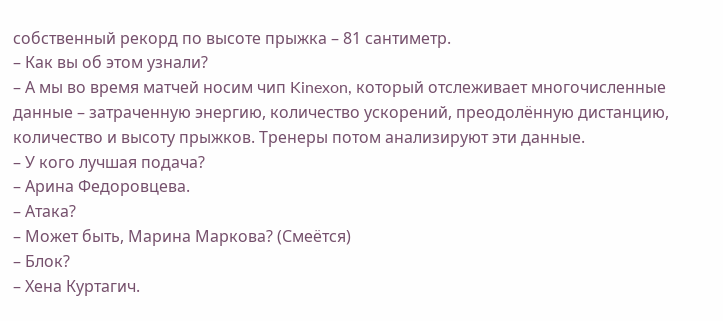собственный рекорд по высоте прыжка – 81 сантиметр.
– Как вы об этом узнали?
– А мы во время матчей носим чип Kinexon, который отслеживает многочисленные данные – затраченную энергию, количество ускорений, преодолённую дистанцию, количество и высоту прыжков. Тренеры потом анализируют эти данные.
– У кого лучшая подача?
– Арина Федоровцева.
– Атака?
– Может быть, Марина Маркова? (Смеётся)
– Блок?
– Хена Куртагич.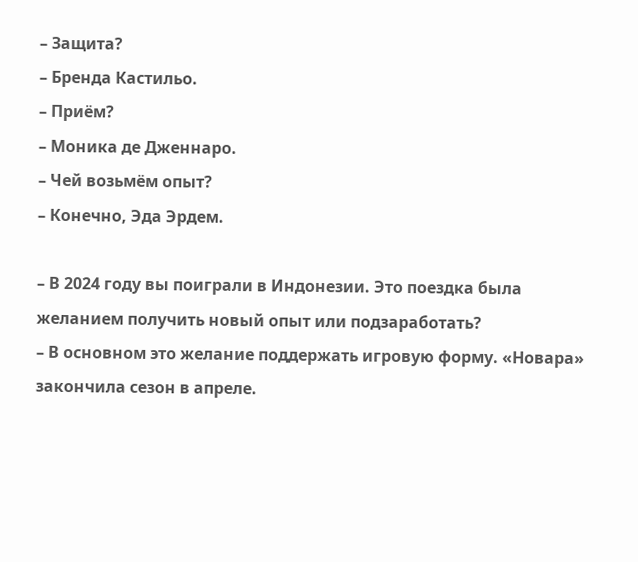– Защита?
– Бренда Кастильо.
– Приём?
– Моника де Дженнаро.
– Чей возьмём опыт?
– Конечно, Эда Эрдем.

– В 2024 году вы поиграли в Индонезии. Это поездка была желанием получить новый опыт или подзаработать?
– В основном это желание поддержать игровую форму. «Новара» закончила сезон в апреле.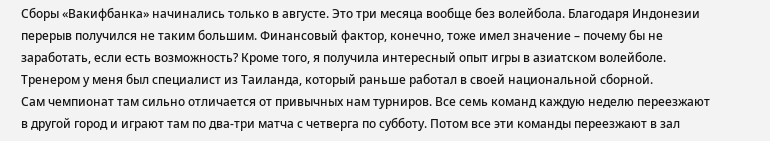Сборы «Вакифбанка» начинались только в августе. Это три месяца вообще без волейбола. Благодаря Индонезии перерыв получился не таким большим. Финансовый фактор, конечно, тоже имел значение – почему бы не заработать, если есть возможность? Кроме того, я получила интересный опыт игры в азиатском волейболе. Тренером у меня был специалист из Таиланда, который раньше работал в своей национальной сборной.
Сам чемпионат там сильно отличается от привычных нам турниров. Все семь команд каждую неделю переезжают в другой город и играют там по два-три матча с четверга по субботу. Потом все эти команды переезжают в зал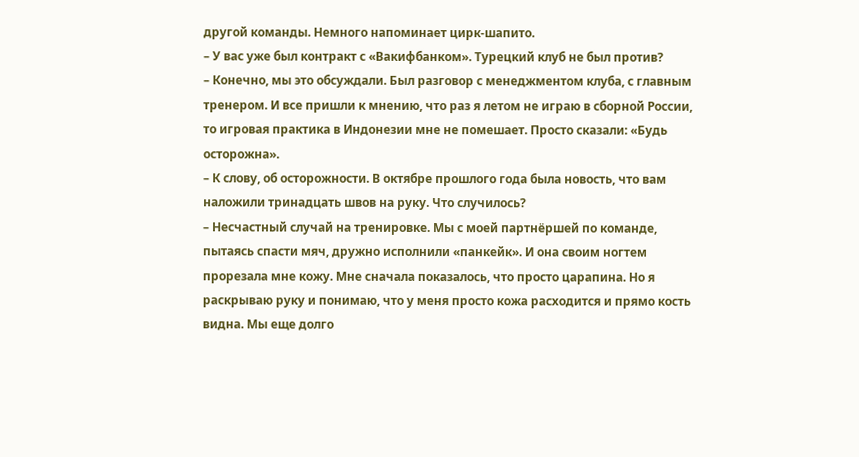другой команды. Немного напоминает цирк-шапито.
– У вас уже был контракт с «Вакифбанком». Турецкий клуб не был против?
– Конечно, мы это обсуждали. Был разговор с менеджментом клуба, с главным тренером. И все пришли к мнению, что раз я летом не играю в сборной России, то игровая практика в Индонезии мне не помешает. Просто сказали: «Будь осторожна».
– К слову, об осторожности. В октябре прошлого года была новость, что вам наложили тринадцать швов на руку. Что случилось?
– Несчастный случай на тренировке. Мы с моей партнёршей по команде, пытаясь спасти мяч, дружно исполнили «панкейк». И она своим ногтем прорезала мне кожу. Мне сначала показалось, что просто царапина. Но я раскрываю руку и понимаю, что у меня просто кожа расходится и прямо кость видна. Мы еще долго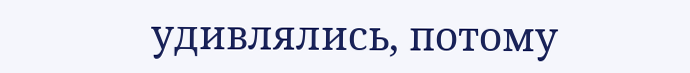удивлялись, потому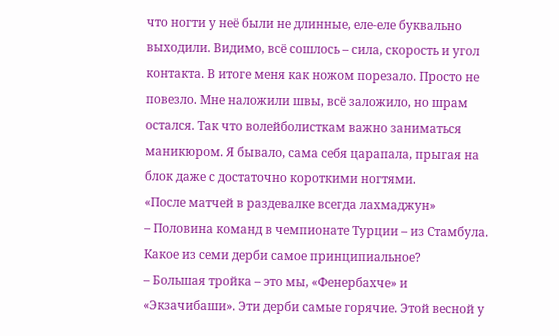что ногти у неё были не длинные, еле-еле буквально выходили. Видимо, всё сошлось – сила, скорость и угол контакта. В итоге меня как ножом порезало. Просто не повезло. Мне наложили швы, всё заложило, но шрам остался. Так что волейболисткам важно заниматься маникюром. Я бывало, сама себя царапала, прыгая на блок даже с достаточно короткими ногтями.
«После матчей в раздевалке всегда лахмаджун»
– Половина команд в чемпионате Турции – из Стамбула. Какое из семи дерби самое принципиальное?
– Большая тройка – это мы, «Фенербахче» и «Экзачибаши». Эти дерби самые горячие. Этой весной у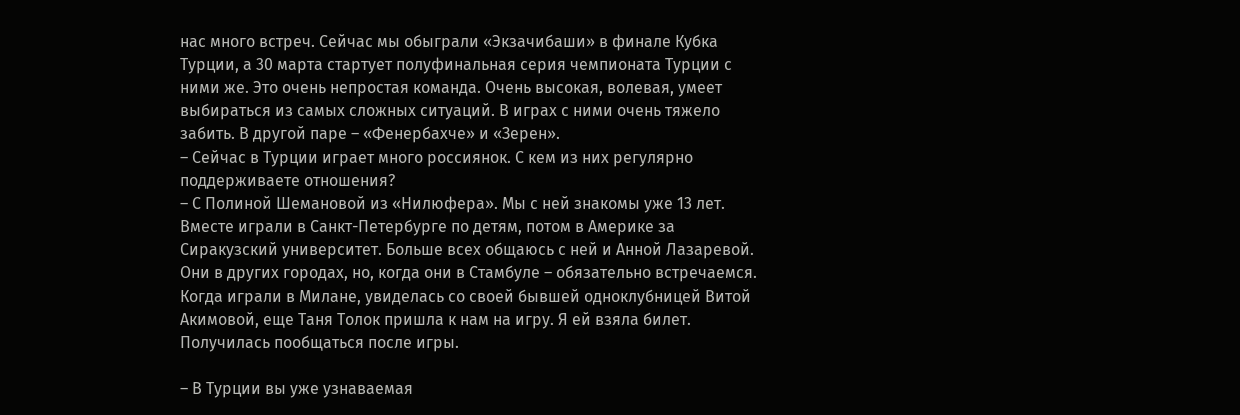нас много встреч. Сейчас мы обыграли «Экзачибаши» в финале Кубка Турции, а 30 марта стартует полуфинальная серия чемпионата Турции с ними же. Это очень непростая команда. Очень высокая, волевая, умеет выбираться из самых сложных ситуаций. В играх с ними очень тяжело забить. В другой паре – «Фенербахче» и «Зерен».
– Сейчас в Турции играет много россиянок. С кем из них регулярно поддерживаете отношения?
– С Полиной Шемановой из «Нилюфера». Мы с ней знакомы уже 13 лет. Вместе играли в Санкт-Петербурге по детям, потом в Америке за Сиракузский университет. Больше всех общаюсь с ней и Анной Лазаревой. Они в других городах, но, когда они в Стамбуле – обязательно встречаемся. Когда играли в Милане, увиделась со своей бывшей одноклубницей Витой Акимовой, еще Таня Толок пришла к нам на игру. Я ей взяла билет. Получилась пообщаться после игры.

– В Турции вы уже узнаваемая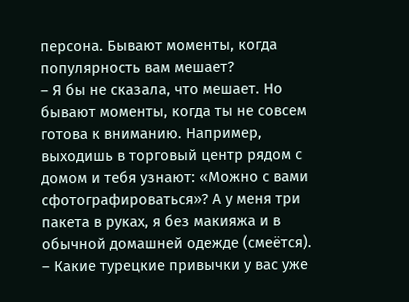персона. Бывают моменты, когда популярность вам мешает?
– Я бы не сказала, что мешает. Но бывают моменты, когда ты не совсем готова к вниманию. Например, выходишь в торговый центр рядом с домом и тебя узнают: «Можно с вами сфотографироваться»? А у меня три пакета в руках, я без макияжа и в обычной домашней одежде (смеётся).
– Какие турецкие привычки у вас уже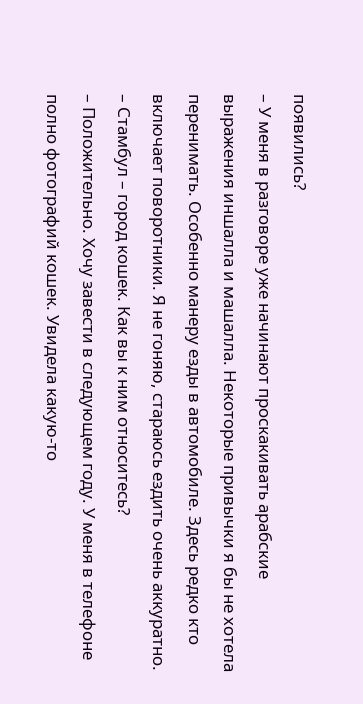появились?
– У меня в разговоре уже начинают проскакивать арабские выражения иншалла и машалла. Некоторые привычки я бы не хотела перенимать. Особенно манеру езды в автомобиле. Здесь редко кто включает поворотники. Я не гоняю, стараюсь ездить очень аккуратно.
– Стамбул – город кошек. Как вы к ним относитесь?
– Положительно. Хочу завести в следующем году. У меня в телефоне полно фотографий кошек. Увидела какую-то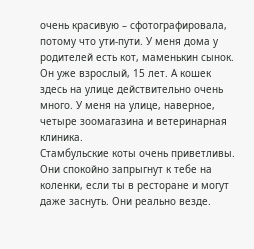очень красивую – сфотографировала, потому что ути-пути. У меня дома у родителей есть кот, маменькин сынок. Он уже взрослый, 15 лет. А кошек здесь на улице действительно очень много. У меня на улице, наверное, четыре зоомагазина и ветеринарная клиника.
Стамбульские коты очень приветливы. Они спокойно запрыгнут к тебе на коленки, если ты в ресторане и могут даже заснуть. Они реально везде.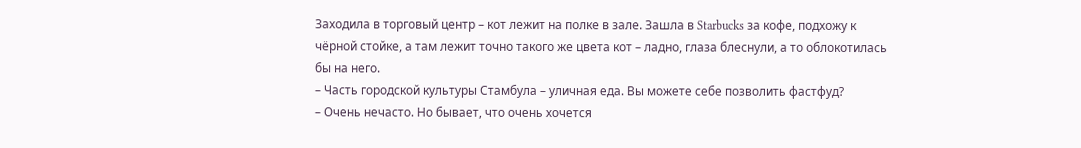Заходила в торговый центр – кот лежит на полке в зале. Зашла в Starbucks за кофе, подхожу к чёрной стойке, а там лежит точно такого же цвета кот – ладно, глаза блеснули, а то облокотилась бы на него.
– Часть городской культуры Стамбула – уличная еда. Вы можете себе позволить фастфуд?
– Очень нечасто. Но бывает, что очень хочется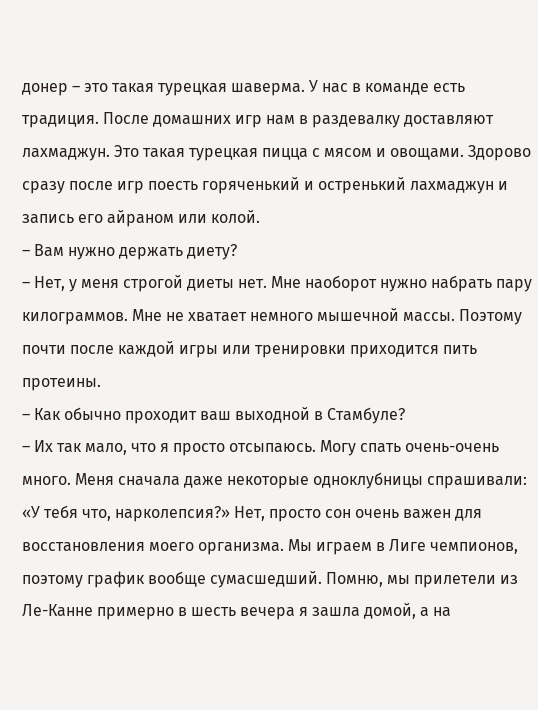донер – это такая турецкая шаверма. У нас в команде есть традиция. После домашних игр нам в раздевалку доставляют лахмаджун. Это такая турецкая пицца с мясом и овощами. Здорово сразу после игр поесть горяченький и остренький лахмаджун и запись его айраном или колой.
– Вам нужно держать диету?
– Нет, у меня строгой диеты нет. Мне наоборот нужно набрать пару килограммов. Мне не хватает немного мышечной массы. Поэтому почти после каждой игры или тренировки приходится пить протеины.
– Как обычно проходит ваш выходной в Стамбуле?
– Их так мало, что я просто отсыпаюсь. Могу спать очень-очень много. Меня сначала даже некоторые одноклубницы спрашивали: «У тебя что, нарколепсия?» Нет, просто сон очень важен для восстановления моего организма. Мы играем в Лиге чемпионов, поэтому график вообще сумасшедший. Помню, мы прилетели из Ле-Канне примерно в шесть вечера я зашла домой, а на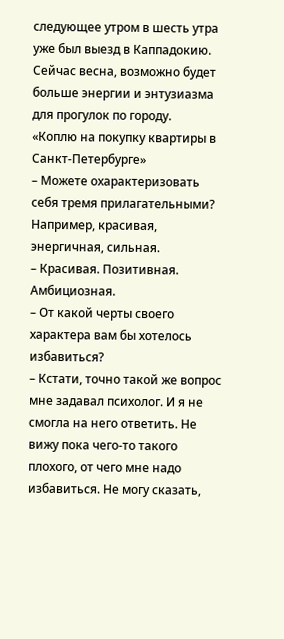следующее утром в шесть утра уже был выезд в Каппадокию. Сейчас весна, возможно будет больше энергии и энтузиазма для прогулок по городу.
«Коплю на покупку квартиры в Санкт-Петербурге»
– Можете охарактеризовать себя тремя прилагательными? Например, красивая, энергичная, сильная.
– Красивая. Позитивная. Амбициозная.
– От какой черты своего характера вам бы хотелось избавиться?
– Кстати, точно такой же вопрос мне задавал психолог. И я не смогла на него ответить. Не вижу пока чего-то такого плохого, от чего мне надо избавиться. Не могу сказать,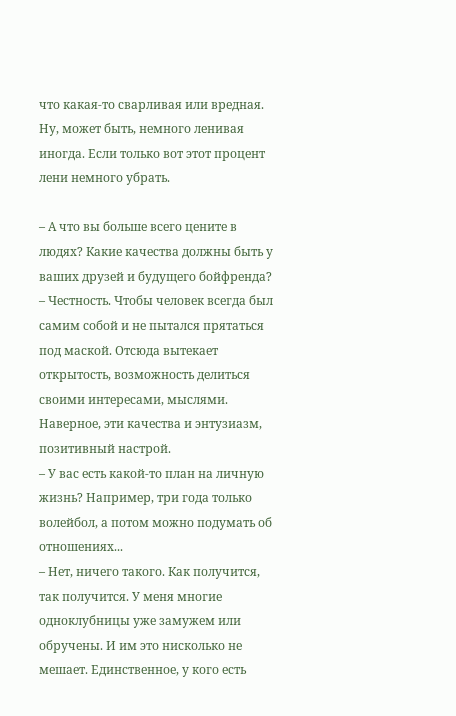что какая-то сварливая или вредная. Ну, может быть, немного ленивая иногда. Если только вот этот процент лени немного убрать.

– А что вы больше всего цените в людях? Какие качества должны быть у ваших друзей и будущего бойфренда?
– Честность. Чтобы человек всегда был самим собой и не пытался прятаться под маской. Отсюда вытекает открытость, возможность делиться своими интересами, мыслями. Наверное, эти качества и энтузиазм, позитивный настрой.
– У вас есть какой-то план на личную жизнь? Например, три года только волейбол, а потом можно подумать об отношениях...
– Нет, ничего такого. Как получится, так получится. У меня многие одноклубницы уже замужем или обручены. И им это нисколько не мешает. Единственное, у кого есть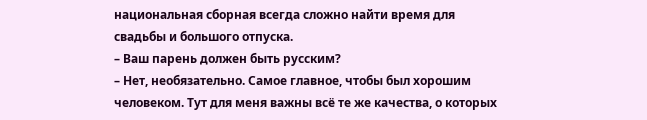национальная сборная всегда сложно найти время для свадьбы и большого отпуска.
– Ваш парень должен быть русским?
– Нет, необязательно. Самое главное, чтобы был хорошим человеком. Тут для меня важны всё те же качества, о которых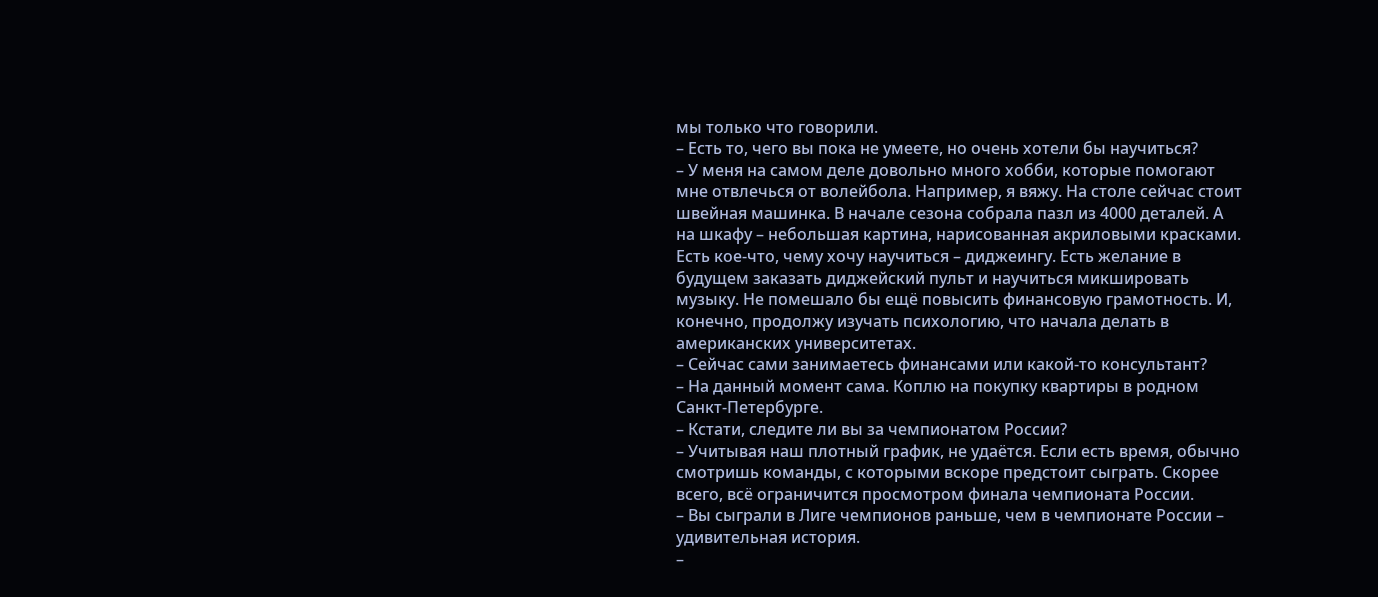мы только что говорили.
– Есть то, чего вы пока не умеете, но очень хотели бы научиться?
– У меня на самом деле довольно много хобби, которые помогают мне отвлечься от волейбола. Например, я вяжу. На столе сейчас стоит швейная машинка. В начале сезона собрала пазл из 4000 деталей. А на шкафу – небольшая картина, нарисованная акриловыми красками. Есть кое-что, чему хочу научиться – диджеингу. Есть желание в будущем заказать диджейский пульт и научиться микшировать музыку. Не помешало бы ещё повысить финансовую грамотность. И, конечно, продолжу изучать психологию, что начала делать в американских университетах.
– Сейчас сами занимаетесь финансами или какой-то консультант?
– На данный момент сама. Коплю на покупку квартиры в родном Санкт-Петербурге.
– Кстати, следите ли вы за чемпионатом России?
– Учитывая наш плотный график, не удаётся. Если есть время, обычно смотришь команды, с которыми вскоре предстоит сыграть. Скорее всего, всё ограничится просмотром финала чемпионата России.
– Вы сыграли в Лиге чемпионов раньше, чем в чемпионате России – удивительная история.
–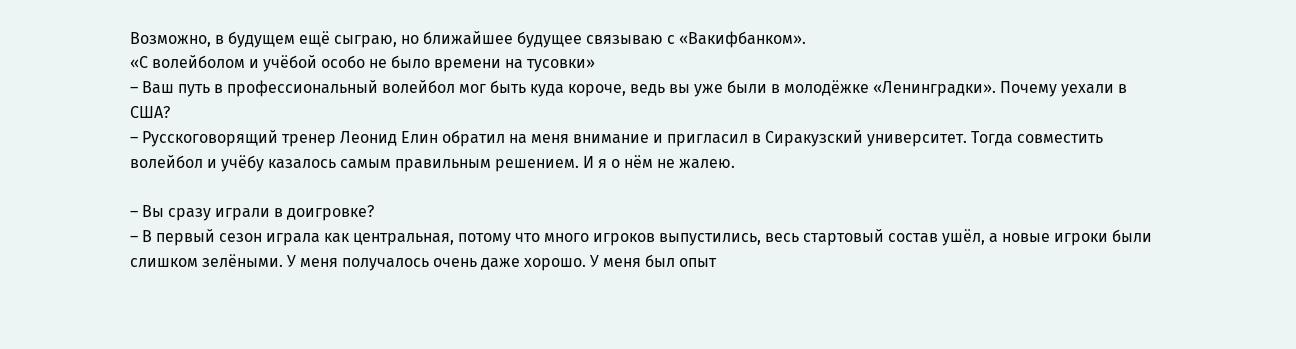Возможно, в будущем ещё сыграю, но ближайшее будущее связываю с «Вакифбанком».
«С волейболом и учёбой особо не было времени на тусовки»
– Ваш путь в профессиональный волейбол мог быть куда короче, ведь вы уже были в молодёжке «Ленинградки». Почему уехали в США?
– Русскоговорящий тренер Леонид Елин обратил на меня внимание и пригласил в Сиракузский университет. Тогда совместить волейбол и учёбу казалось самым правильным решением. И я о нём не жалею.

– Вы сразу играли в доигровке?
– В первый сезон играла как центральная, потому что много игроков выпустились, весь стартовый состав ушёл, а новые игроки были слишком зелёными. У меня получалось очень даже хорошо. У меня был опыт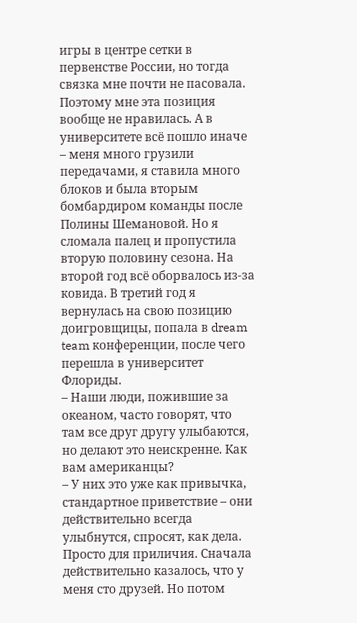игры в центре сетки в первенстве России, но тогда связка мне почти не пасовала. Поэтому мне эта позиция вообще не нравилась. А в университете всё пошло иначе – меня много грузили передачами, я ставила много блоков и была вторым бомбардиром команды после Полины Шемановой. Но я сломала палец и пропустила вторую половину сезона. На второй год всё оборвалось из-за ковида. В третий год я вернулась на свою позицию доигровщицы, попала в dream team конференции, после чего перешла в университет Флориды.
– Наши люди, пожившие за океаном, часто говорят, что там все друг другу улыбаются, но делают это неискренне. Как вам американцы?
– У них это уже как привычка, стандартное приветствие – они действительно всегда улыбнутся, спросят, как дела. Просто для приличия. Сначала действительно казалось, что у меня сто друзей. Но потом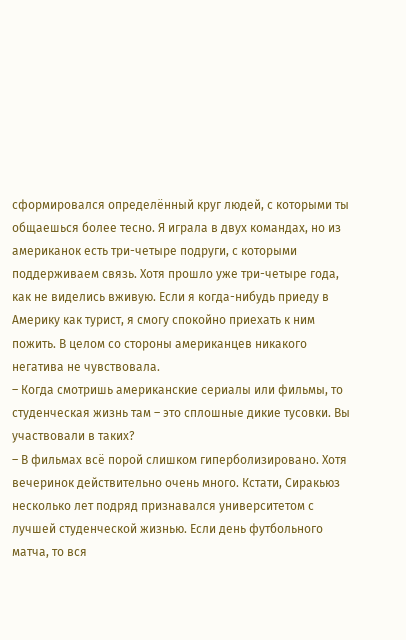сформировался определённый круг людей, с которыми ты общаешься более тесно. Я играла в двух командах, но из американок есть три-четыре подруги, с которыми поддерживаем связь. Хотя прошло уже три-четыре года, как не виделись вживую. Если я когда-нибудь приеду в Америку как турист, я смогу спокойно приехать к ним пожить. В целом со стороны американцев никакого негатива не чувствовала.
– Когда смотришь американские сериалы или фильмы, то студенческая жизнь там – это сплошные дикие тусовки. Вы участвовали в таких?
– В фильмах всё порой слишком гиперболизировано. Хотя вечеринок действительно очень много. Кстати, Сиракьюз несколько лет подряд признавался университетом с лучшей студенческой жизнью. Если день футбольного матча, то вся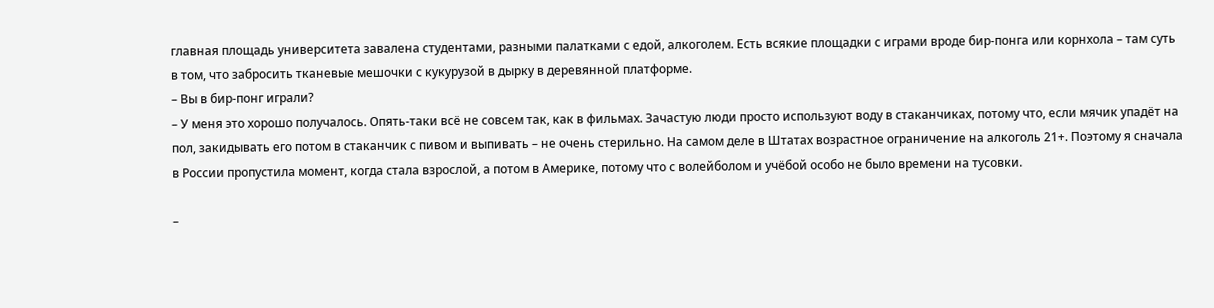главная площадь университета завалена студентами, разными палатками с едой, алкоголем. Есть всякие площадки с играми вроде бир-понга или корнхола – там суть в том, что забросить тканевые мешочки с кукурузой в дырку в деревянной платформе.
– Вы в бир-понг играли?
– У меня это хорошо получалось. Опять-таки всё не совсем так, как в фильмах. Зачастую люди просто используют воду в стаканчиках, потому что, если мячик упадёт на пол, закидывать его потом в стаканчик с пивом и выпивать – не очень стерильно. На самом деле в Штатах возрастное ограничение на алкоголь 21+. Поэтому я сначала в России пропустила момент, когда стала взрослой, а потом в Америке, потому что с волейболом и учёбой особо не было времени на тусовки.

–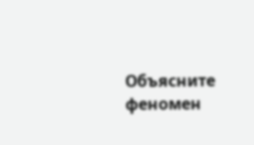Объясните феномен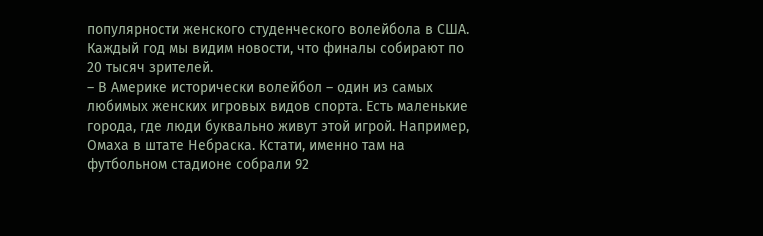популярности женского студенческого волейбола в США. Каждый год мы видим новости, что финалы собирают по 20 тысяч зрителей.
– В Америке исторически волейбол – один из самых любимых женских игровых видов спорта. Есть маленькие города, где люди буквально живут этой игрой. Например, Омаха в штате Небраска. Кстати, именно там на футбольном стадионе собрали 92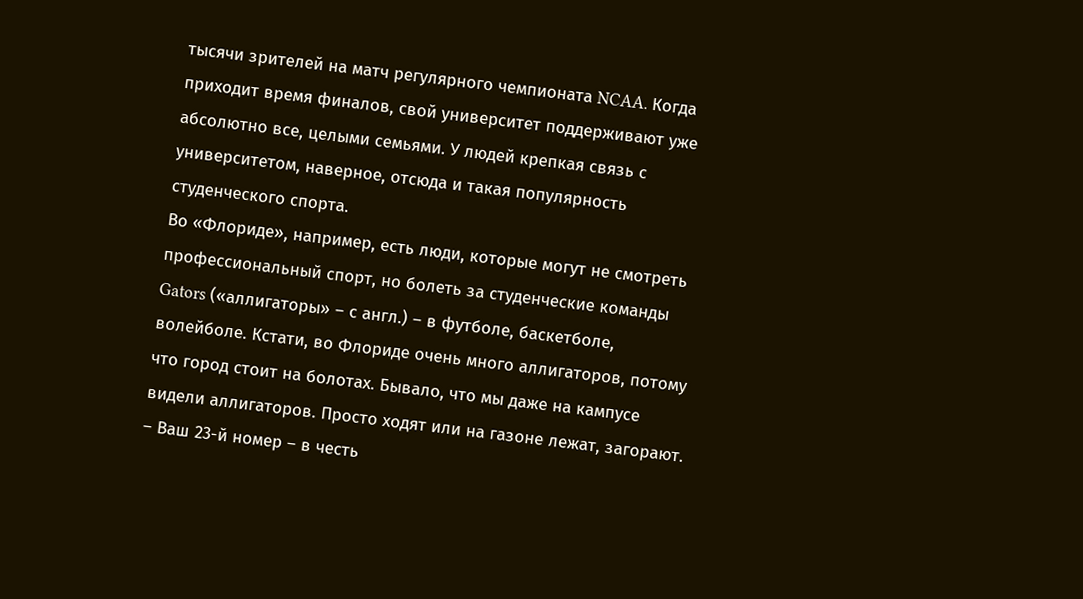тысячи зрителей на матч регулярного чемпионата NCAA. Когда приходит время финалов, свой университет поддерживают уже абсолютно все, целыми семьями. У людей крепкая связь с университетом, наверное, отсюда и такая популярность студенческого спорта.
Во «Флориде», например, есть люди, которые могут не смотреть профессиональный спорт, но болеть за студенческие команды Gators («аллигаторы» – с англ.) – в футболе, баскетболе, волейболе. Кстати, во Флориде очень много аллигаторов, потому что город стоит на болотах. Бывало, что мы даже на кампусе видели аллигаторов. Просто ходят или на газоне лежат, загорают.
– Ваш 23-й номер – в честь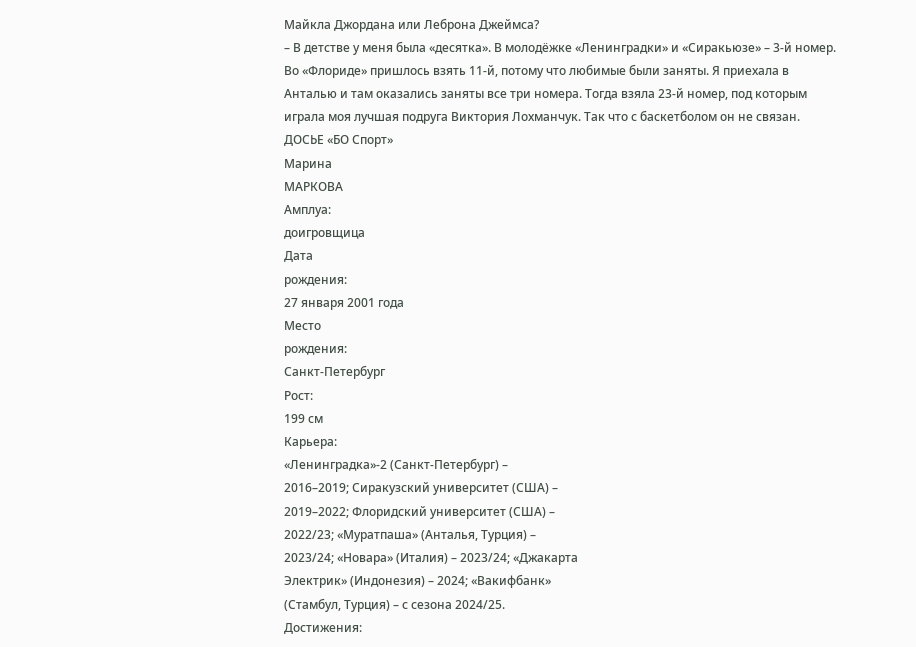Майкла Джордана или Леброна Джеймса?
– В детстве у меня была «десятка». В молодёжке «Ленинградки» и «Сиракьюзе» – 3-й номер. Во «Флориде» пришлось взять 11-й, потому что любимые были заняты. Я приехала в Анталью и там оказались заняты все три номера. Тогда взяла 23-й номер, под которым играла моя лучшая подруга Виктория Лохманчук. Так что с баскетболом он не связан.
ДОСЬЕ «БО Спорт»
Марина
МАРКОВА
Амплуа:
доигровщица
Дата
рождения:
27 января 2001 года
Место
рождения:
Санкт-Петербург
Рост:
199 см
Карьера:
«Ленинградка»-2 (Санкт-Петербург) –
2016–2019; Сиракузский университет (США) –
2019–2022; Флоридский университет (США) –
2022/23; «Муратпаша» (Анталья, Турция) –
2023/24; «Новара» (Италия) – 2023/24; «Джакарта
Электрик» (Индонезия) – 2024; «Вакифбанк»
(Стамбул, Турция) – с сезона 2024/25.
Достижения: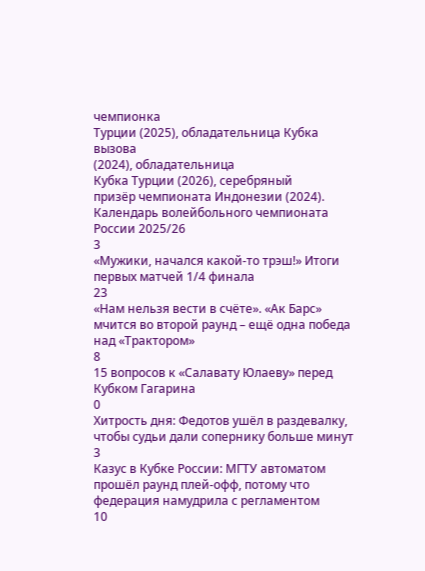чемпионка
Турции (2025), обладательница Кубка вызова
(2024), обладательница
Кубка Турции (2026), серебряный
призёр чемпионата Индонезии (2024).
Календарь волейбольного чемпионата России 2025/26
3
«Мужики, начался какой-то трэш!» Итоги первых матчей 1/4 финала
23
«Нам нельзя вести в счёте». «Ак Барс» мчится во второй раунд – ещё одна победа над «Трактором»
8
15 вопросов к «Салавату Юлаеву» перед Кубком Гагарина
0
Хитрость дня: Федотов ушёл в раздевалку, чтобы судьи дали сопернику больше минут
3
Казус в Кубке России: МГТУ автоматом прошёл раунд плей-офф, потому что федерация намудрила с регламентом
10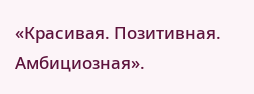«Красивая. Позитивная. Амбициозная».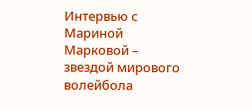Интервью с Мариной Марковой – звездой мирового волейбола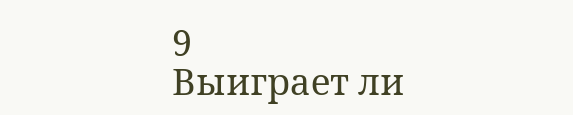9
Выиграет ли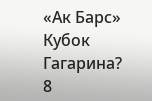«Ак Барс» Кубок Гагарина?
8